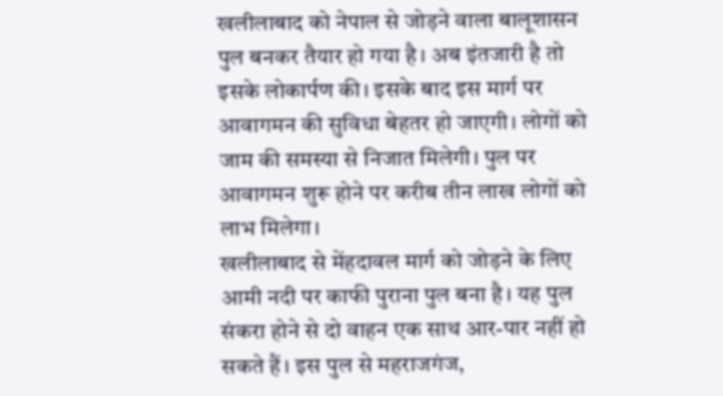खलीलाबाद को नेपाल से जोड़ने वाला बालूशासन पुल बनकर तैयार हो गया है। अब इंतजारी है तो इसके लोकार्पण की। इसके बाद इस मार्ग पर आवागमन की सुविधा बेहतर हो जाएगी। लोगों को जाम की समस्या से निजात मिलेगी। पुल पर आवागमन शुरू होने पर करीब तीन लाख लोगों को लाभ मिलेगा।
खलीलाबाद से मेंहदावल मार्ग को जोड़ने के लिए आमी नदी पर काफी पुराना पुल बना है। यह पुल संकरा होने से दो वाहन एक साथ आर-पार नहीं हो सकते हैं। इस पुल से महराजगंज,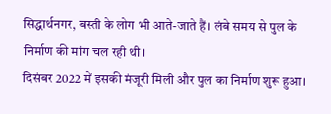सिद्धार्थनगर, बस्ती के लोग भी आते-जाते हैं। लंबे समय से पुल के निर्माण की मांग चल रही थी।
दिसंबर 2022 में इसकी मंजूरी मिली और पुल का निर्माण शुरू हुआ।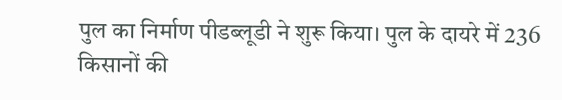पुल का निर्माण पीडब्लूडी ने शुरू किया। पुल के दायरे में 236 किसानों की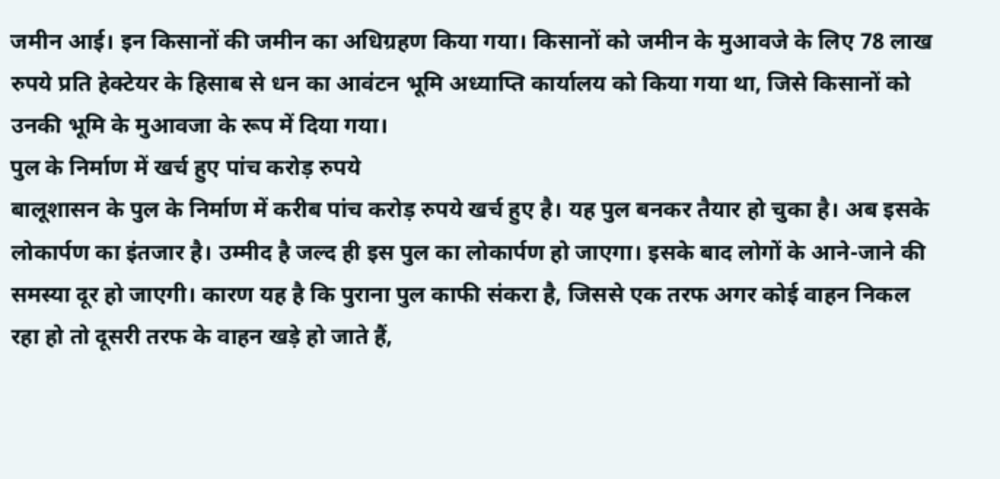जमीन आई। इन किसानों की जमीन का अधिग्रहण किया गया। किसानों को जमीन के मुआवजे के लिए 78 लाख रुपये प्रति हेक्टेयर के हिसाब से धन का आवंटन भूमि अध्याप्ति कार्यालय को किया गया था, जिसे किसानों को उनकी भूमि के मुआवजा के रूप में दिया गया।
पुल के निर्माण में खर्च हुए पांच करोड़ रुपये
बालूशासन के पुल के निर्माण में करीब पांच करोड़ रुपये खर्च हुए है। यह पुल बनकर तैयार हो चुका है। अब इसके लोकार्पण का इंतजार है। उम्मीद है जल्द ही इस पुल का लोकार्पण हो जाएगा। इसके बाद लोगों के आने-जाने की समस्या दूर हो जाएगी। कारण यह है कि पुराना पुल काफी संकरा है, जिससे एक तरफ अगर कोई वाहन निकल रहा हो तो दूसरी तरफ के वाहन खड़े हो जाते हैं,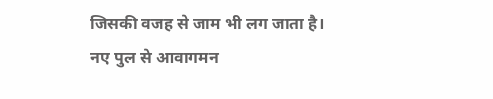जिसकी वजह से जाम भी लग जाता है।
नए पुल से आवागमन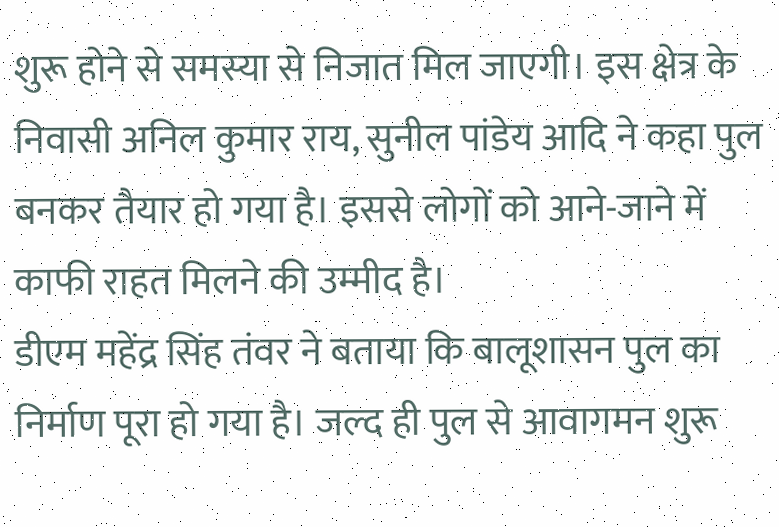शुरू होने से समस्या से निजात मिल जाएगी। इस क्षेत्र के निवासी अनिल कुमार राय, सुनील पांडेय आदि ने कहा पुल बनकर तैयार हो गया है। इससे लोगों को आने-जाने में काफी राहत मिलने की उम्मीद है।
डीएम महेंद्र सिंह तंवर ने बताया कि बालूशासन पुल का निर्माण पूरा हो गया है। जल्द ही पुल से आवागमन शुरू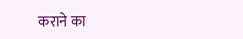कराने का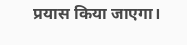प्रयास किया जाएगा।